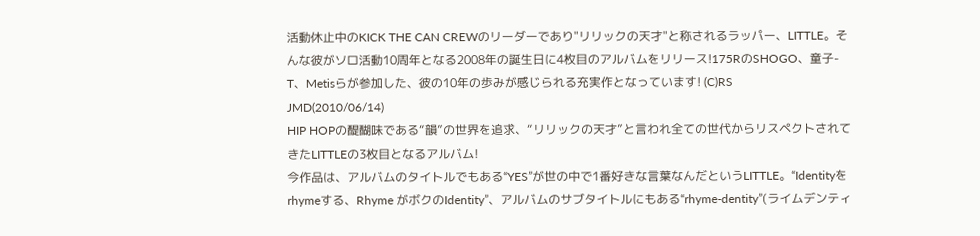活動休止中のKICK THE CAN CREWのリーダーであり"リリックの天才"と称されるラッパー、LITTLE。そんな彼がソロ活動10周年となる2008年の誕生日に4枚目のアルバムをリリース!175RのSHOGO、童子-T、Metisらが参加した、彼の10年の歩みが感じられる充実作となっています! (C)RS
JMD(2010/06/14)
HIP HOPの醍醐味である“韻”の世界を追求、“リリックの天才”と言われ全ての世代からリスペクトされてきたLITTLEの3枚目となるアルバム!
今作品は、アルバムのタイトルでもある“YES”が世の中で1番好きな言葉なんだというLITTLE。“Identityをrhymeする、Rhyme がボクのIdentity”、アルバムのサブタイトルにもある“rhyme-dentity”(ライムデンティ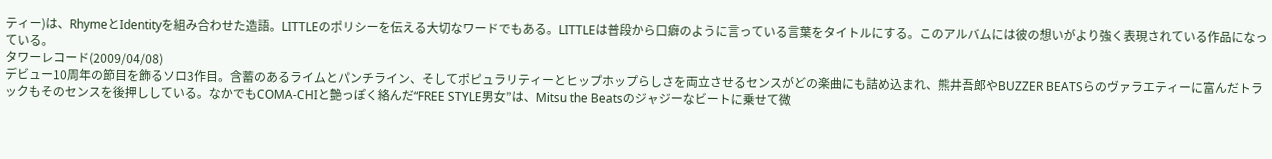ティー)は、RhymeとIdentityを組み合わせた造語。LITTLEのポリシーを伝える大切なワードでもある。LITTLEは普段から口癖のように言っている言葉をタイトルにする。このアルバムには彼の想いがより強く表現されている作品になっている。
タワーレコード(2009/04/08)
デビュー10周年の節目を飾るソロ3作目。含蓄のあるライムとパンチライン、そしてポピュラリティーとヒップホップらしさを両立させるセンスがどの楽曲にも詰め込まれ、熊井吾郎やBUZZER BEATSらのヴァラエティーに富んだトラックもそのセンスを後押ししている。なかでもCOMA-CHIと艶っぽく絡んだ“FREE STYLE男女”は、Mitsu the Beatsのジャジーなビートに乗せて微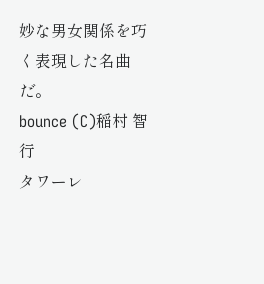妙な男女関係を巧く表現した名曲だ。
bounce (C)稲村 智行
タワーレ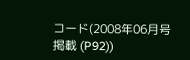コード(2008年06月号掲載 (P92))